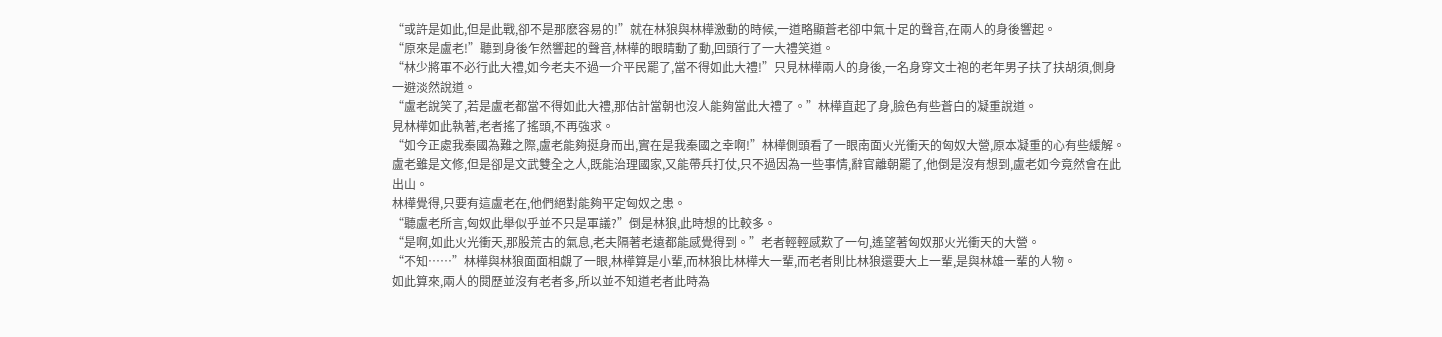“或許是如此,但是此戰,卻不是那麽容易的!”就在林狼與林樺激動的時候,一道略顯蒼老卻中氣十足的聲音,在兩人的身後響起。
“原來是盧老!”聽到身後乍然響起的聲音,林樺的眼睛動了動,回頭行了一大禮笑道。
“林少將軍不必行此大禮,如今老夫不過一介平民罷了,當不得如此大禮!”只見林樺兩人的身後,一名身穿文士袍的老年男子扶了扶胡須,側身一避淡然說道。
“盧老說笑了,若是盧老都當不得如此大禮,那估計當朝也沒人能夠當此大禮了。”林樺直起了身,臉色有些蒼白的凝重說道。
見林樺如此執著,老者搖了搖頭,不再強求。
“如今正處我秦國為難之際,盧老能夠挺身而出,實在是我秦國之幸啊!”林樺側頭看了一眼南面火光衝天的匈奴大營,原本凝重的心有些緩解。
盧老雖是文修,但是卻是文武雙全之人,既能治理國家,又能帶兵打仗,只不過因為一些事情,辭官離朝罷了,他倒是沒有想到,盧老如今竟然會在此出山。
林樺覺得,只要有這盧老在,他們絕對能夠平定匈奴之患。
“聽盧老所言,匈奴此舉似乎並不只是軍議?”倒是林狼,此時想的比較多。
“是啊,如此火光衝天,那股荒古的氣息,老夫隔著老遠都能感覺得到。”老者輕輕感歎了一句,遙望著匈奴那火光衝天的大營。
“不知……”林樺與林狼面面相覷了一眼,林樺算是小輩,而林狼比林樺大一輩,而老者則比林狼還要大上一輩,是與林雄一輩的人物。
如此算來,兩人的閱歷並沒有老者多,所以並不知道老者此時為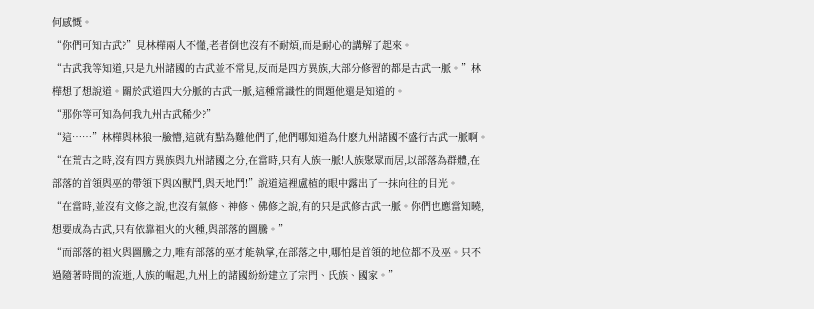何感慨。
“你們可知古武?”見林樺兩人不懂,老者倒也沒有不耐煩,而是耐心的講解了起來。
“古武我等知道,只是九州諸國的古武並不常見,反而是四方異族,大部分修習的都是古武一脈。”林樺想了想說道。關於武道四大分脈的古武一脈,這種常識性的問題他還是知道的。
“那你等可知為何我九州古武稀少?”
“這……”林樺與林狼一臉懵,這就有點為難他們了,他們哪知道為什麽九州諸國不盛行古武一脈啊。
“在荒古之時,沒有四方異族與九州諸國之分,在當時,只有人族一脈!人族聚眾而居,以部落為群體,在部落的首領與巫的帶領下與凶獸鬥,與天地鬥!”說道這裡盧植的眼中露出了一抹向往的目光。
“在當時,並沒有文修之說,也沒有氣修、神修、佛修之說,有的只是武修古武一脈。你們也應當知曉,想要成為古武,只有依靠祖火的火種,與部落的圖騰。”
“而部落的祖火與圖騰之力,唯有部落的巫才能執掌,在部落之中,哪怕是首領的地位都不及巫。只不過隨著時間的流逝,人族的崛起,九州上的諸國紛紛建立了宗門、氏族、國家。”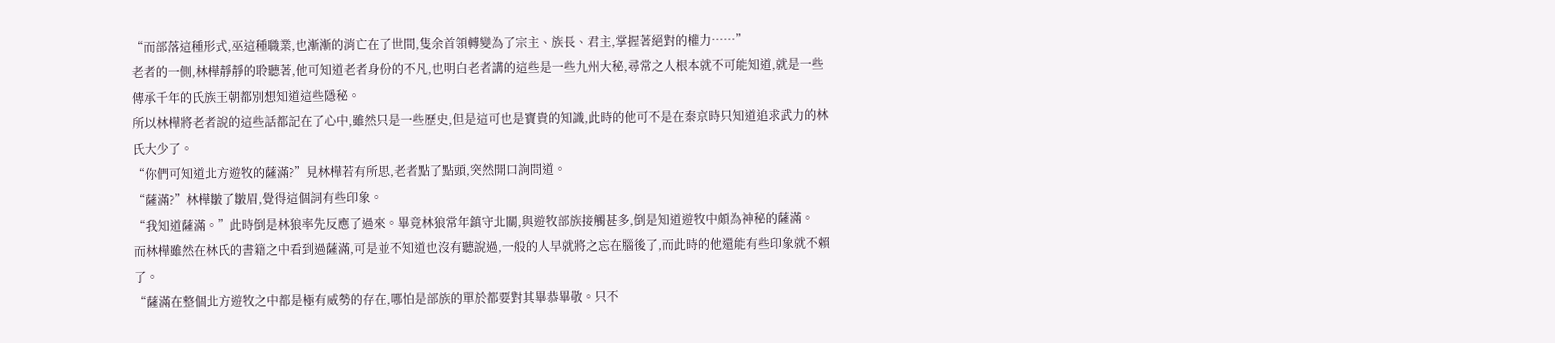“而部落這種形式,巫這種職業,也漸漸的消亡在了世間,隻余首領轉變為了宗主、族長、君主,掌握著絕對的權力……”
老者的一側,林樺靜靜的聆聽著,他可知道老者身份的不凡,也明白老者講的這些是一些九州大秘,尋常之人根本就不可能知道,就是一些傳承千年的氏族王朝都別想知道這些隱秘。
所以林樺將老者說的這些話都記在了心中,雖然只是一些歷史,但是這可也是寶貴的知識,此時的他可不是在秦京時只知道追求武力的林氏大少了。
“你們可知道北方遊牧的薩滿?”見林樺若有所思,老者點了點頭,突然開口詢問道。
“薩滿?”林樺皺了皺眉,覺得這個詞有些印象。
“我知道薩滿。”此時倒是林狼率先反應了過來。畢竟林狼常年鎮守北關,與遊牧部族接觸甚多,倒是知道遊牧中頗為神秘的薩滿。
而林樺雖然在林氏的書籍之中看到過薩滿,可是並不知道也沒有聽說過,一般的人早就將之忘在腦後了,而此時的他還能有些印象就不賴了。
“薩滿在整個北方遊牧之中都是極有威勢的存在,哪怕是部族的單於都要對其畢恭畢敬。只不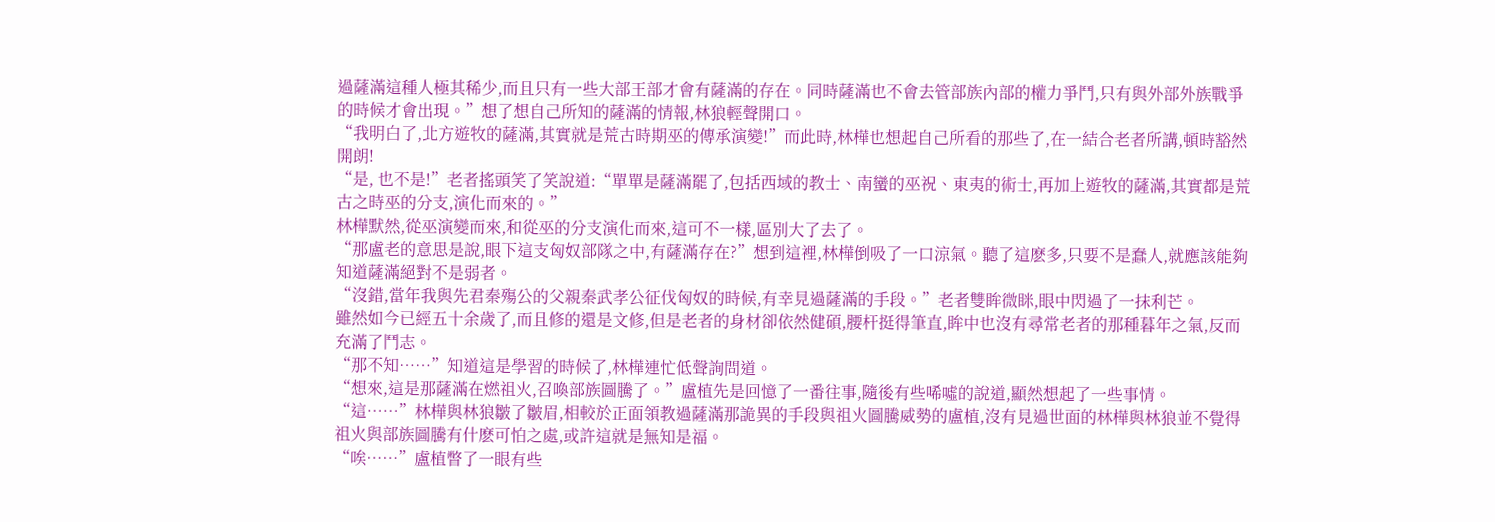過薩滿這種人極其稀少,而且只有一些大部王部才會有薩滿的存在。同時薩滿也不會去管部族內部的權力爭鬥,只有與外部外族戰爭的時候才會出現。”想了想自己所知的薩滿的情報,林狼輕聲開口。
“我明白了,北方遊牧的薩滿,其實就是荒古時期巫的傳承演變!”而此時,林樺也想起自己所看的那些了,在一結合老者所講,頓時豁然開朗!
“是, 也不是!”老者搖頭笑了笑說道:“單單是薩滿罷了,包括西域的教士、南蠻的巫祝、東夷的術士,再加上遊牧的薩滿,其實都是荒古之時巫的分支,演化而來的。”
林樺默然,從巫演變而來,和從巫的分支演化而來,這可不一樣,區別大了去了。
“那盧老的意思是說,眼下這支匈奴部隊之中,有薩滿存在?”想到這裡,林樺倒吸了一口涼氣。聽了這麽多,只要不是蠢人,就應該能夠知道薩滿絕對不是弱者。
“沒錯,當年我與先君秦殤公的父親秦武孝公征伐匈奴的時候,有幸見過薩滿的手段。”老者雙眸微眯,眼中閃過了一抹利芒。
雖然如今已經五十余歲了,而且修的還是文修,但是老者的身材卻依然健碩,腰杆挺得筆直,眸中也沒有尋常老者的那種暮年之氣,反而充滿了鬥志。
“那不知……”知道這是學習的時候了,林樺連忙低聲詢問道。
“想來,這是那薩滿在燃祖火,召喚部族圖騰了。”盧植先是回憶了一番往事,隨後有些唏噓的說道,顯然想起了一些事情。
“這……”林樺與林狼皺了皺眉,相較於正面領教過薩滿那詭異的手段與祖火圖騰威勢的盧植,沒有見過世面的林樺與林狼並不覺得祖火與部族圖騰有什麽可怕之處,或許這就是無知是福。
“唉……”盧植瞥了一眼有些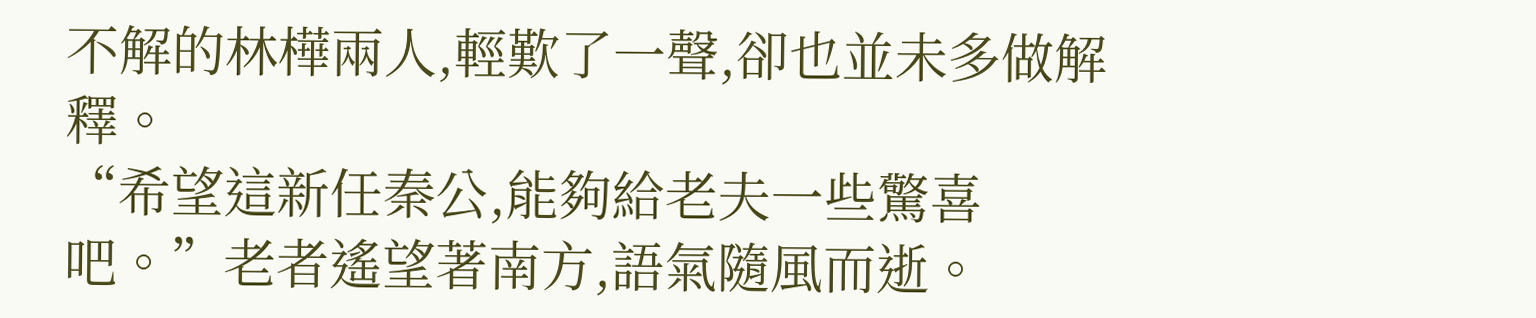不解的林樺兩人,輕歎了一聲,卻也並未多做解釋。
“希望這新任秦公,能夠給老夫一些驚喜吧。”老者遙望著南方,語氣隨風而逝。